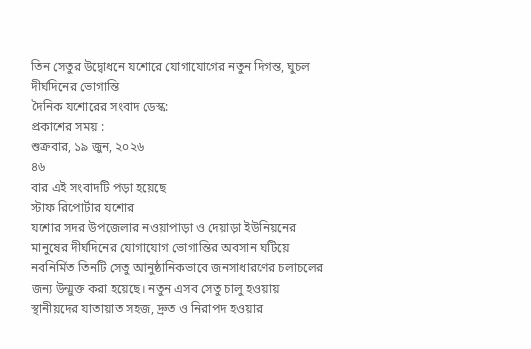তিন সেতুর উদ্বোধনে যশোরে যোগাযোগের নতুন দিগন্ত, ঘুচল দীর্ঘদিনের ভোগান্তি
দৈনিক যশোরের সংবাদ ডেস্ক:
প্রকাশের সময় :
শুক্রবার, ১৯ জুন, ২০২৬
৪৬
বার এই সংবাদটি পড়া হয়েছে
স্টাফ রিপোর্টার যশোর
যশোর সদর উপজেলার নওয়াপাড়া ও দেয়াড়া ইউনিয়নের মানুষের দীর্ঘদিনের যোগাযোগ ভোগান্তির অবসান ঘটিয়ে নবনির্মিত তিনটি সেতু আনুষ্ঠানিকভাবে জনসাধারণের চলাচলের জন্য উন্মুক্ত করা হয়েছে। নতুন এসব সেতু চালু হওয়ায় স্থানীয়দের যাতায়াত সহজ, দ্রুত ও নিরাপদ হওয়ার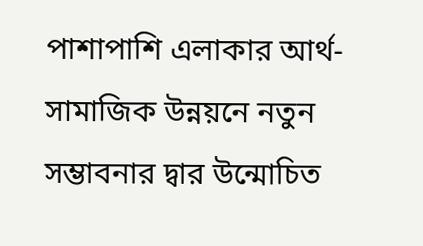পাশাপাশি এলাকার আর্থ-সামাজিক উন্নয়নে নতুন সম্ভাবনার দ্বার উন্মোচিত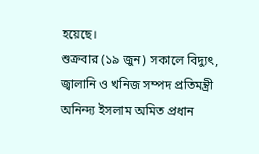হয়েছে।
শুক্রবার (১৯ জুন) সকালে বিদ্যুৎ, জ্বালানি ও খনিজ সম্পদ প্রতিমন্ত্রী অনিন্দ্য ইসলাম অমিত প্রধান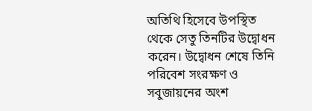অতিথি হিসেবে উপস্থিত থেকে সেতু তিনটির উদ্বোধন করেন। উদ্বোধন শেষে তিনি পরিবেশ সংরক্ষণ ও সবুজায়নের অংশ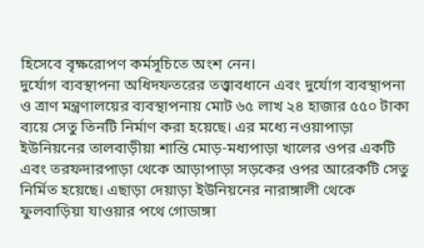হিসেবে বৃক্ষরোপণ কর্মসূচিতে অংশ নেন।
দুর্যোগ ব্যবস্থাপনা অধিদফতরের তত্ত্বাবধানে এবং দুর্যোগ ব্যবস্থাপনা ও ত্রাণ মন্ত্রণালয়ের ব্যবস্থাপনায় মোট ৬৫ লাখ ২৪ হাজার ৫৫০ টাকা ব্যয়ে সেতু তিনটি নির্মাণ করা হয়েছে। এর মধ্যে নওয়াপাড়া ইউনিয়নের তালবাড়ীয়া শান্তি মোড়-মধ্যপাড়া খালের ওপর একটি এবং তরফদারপাড়া থেকে আড়াপাড়া সড়কের ওপর আরেকটি সেতু নির্মিত হয়েছে। এছাড়া দেয়াড়া ইউনিয়নের নারাঙ্গালী থেকে ফুলবাড়িয়া যাওয়ার পথে গোডাঙ্গা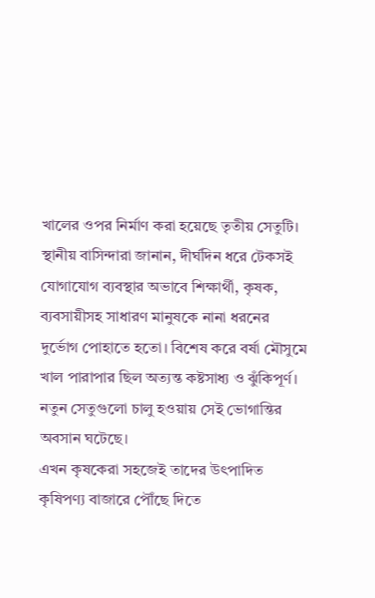খালের ওপর নির্মাণ করা হয়েছে তৃতীয় সেতুটি।
স্থানীয় বাসিন্দারা জানান, দীর্ঘদিন ধরে টেকসই যোগাযোগ ব্যবস্থার অভাবে শিক্ষার্থী, কৃষক, ব্যবসায়ীসহ সাধারণ মানুষকে নানা ধরনের দুর্ভোগ পোহাতে হতো। বিশেষ করে বর্ষা মৌসুমে খাল পারাপার ছিল অত্যন্ত কষ্টসাধ্য ও ঝুঁকিপূর্ণ। নতুন সেতুগুলো চালু হওয়ায় সেই ভোগান্তির অবসান ঘটেছে।
এখন কৃষকেরা সহজেই তাদের উৎপাদিত কৃষিপণ্য বাজারে পৌঁছে দিতে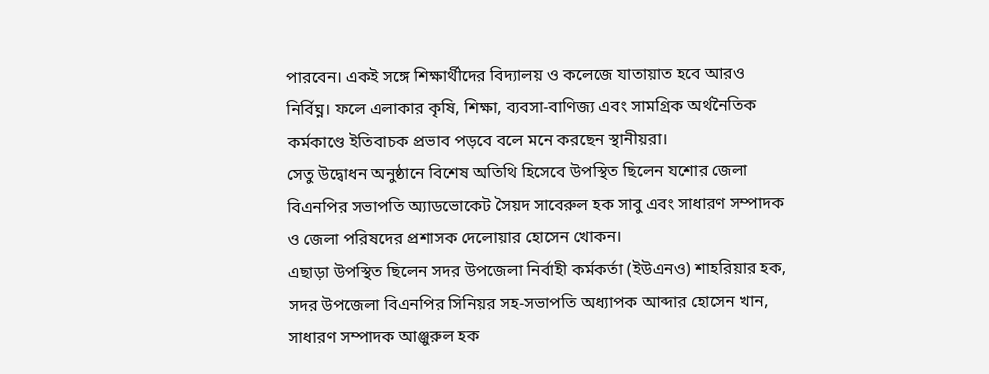পারবেন। একই সঙ্গে শিক্ষার্থীদের বিদ্যালয় ও কলেজে যাতায়াত হবে আরও নির্বিঘ্ন। ফলে এলাকার কৃষি, শিক্ষা, ব্যবসা-বাণিজ্য এবং সামগ্রিক অর্থনৈতিক কর্মকাণ্ডে ইতিবাচক প্রভাব পড়বে বলে মনে করছেন স্থানীয়রা।
সেতু উদ্বোধন অনুষ্ঠানে বিশেষ অতিথি হিসেবে উপস্থিত ছিলেন যশোর জেলা বিএনপির সভাপতি অ্যাডভোকেট সৈয়দ সাবেরুল হক সাবু এবং সাধারণ সম্পাদক ও জেলা পরিষদের প্রশাসক দেলোয়ার হোসেন খোকন।
এছাড়া উপস্থিত ছিলেন সদর উপজেলা নির্বাহী কর্মকর্তা (ইউএনও) শাহরিয়ার হক, সদর উপজেলা বিএনপির সিনিয়র সহ-সভাপতি অধ্যাপক আব্দার হোসেন খান, সাধারণ সম্পাদক আঞ্জুরুল হক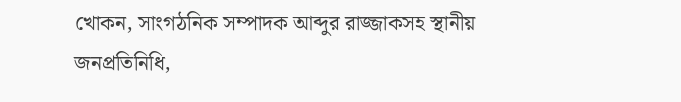খোকন, সাংগঠনিক সম্পাদক আব্দুর রাজ্জাকসহ স্থানীয় জনপ্রতিনিধি,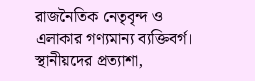রাজনৈতিক নেতৃবৃন্দ ও এলাকার গণ্যমান্য ব্যক্তিবর্গ।
স্থানীয়দের প্রত্যাশা,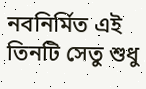নবনির্মিত এই তিনটি সেতু শুধু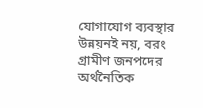যোগাযোগ ব্যবস্থার উন্নয়নই নয়, বরং গ্রামীণ জনপদের অর্থনৈতিক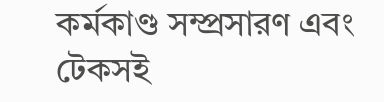কর্মকাণ্ড সম্প্রসারণ এবং টেকসই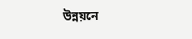উন্নয়নে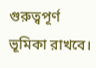গুরুত্বপূর্ণ ভূমিকা রাখবে।